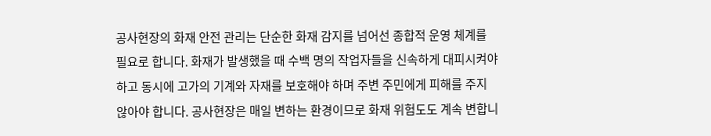공사현장의 화재 안전 관리는 단순한 화재 감지를 넘어선 종합적 운영 체계를 필요로 합니다. 화재가 발생했을 때 수백 명의 작업자들을 신속하게 대피시켜야 하고 동시에 고가의 기계와 자재를 보호해야 하며 주변 주민에게 피해를 주지 않아야 합니다. 공사현장은 매일 변하는 환경이므로 화재 위험도도 계속 변합니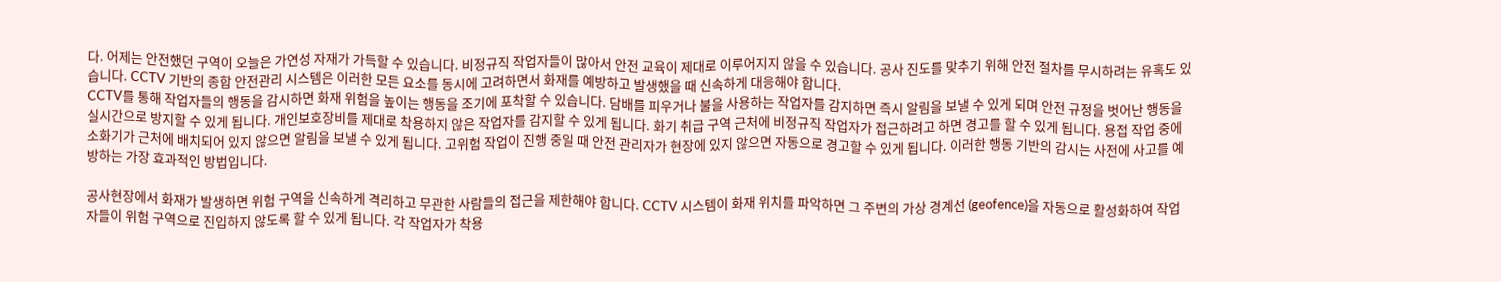다. 어제는 안전했던 구역이 오늘은 가연성 자재가 가득할 수 있습니다. 비정규직 작업자들이 많아서 안전 교육이 제대로 이루어지지 않을 수 있습니다. 공사 진도를 맞추기 위해 안전 절차를 무시하려는 유혹도 있습니다. CCTV 기반의 종합 안전관리 시스템은 이러한 모든 요소를 동시에 고려하면서 화재를 예방하고 발생했을 때 신속하게 대응해야 합니다.
CCTV를 통해 작업자들의 행동을 감시하면 화재 위험을 높이는 행동을 조기에 포착할 수 있습니다. 담배를 피우거나 불을 사용하는 작업자를 감지하면 즉시 알림을 보낼 수 있게 되며 안전 규정을 벗어난 행동을 실시간으로 방지할 수 있게 됩니다. 개인보호장비를 제대로 착용하지 않은 작업자를 감지할 수 있게 됩니다. 화기 취급 구역 근처에 비정규직 작업자가 접근하려고 하면 경고를 할 수 있게 됩니다. 용접 작업 중에 소화기가 근처에 배치되어 있지 않으면 알림을 보낼 수 있게 됩니다. 고위험 작업이 진행 중일 때 안전 관리자가 현장에 있지 않으면 자동으로 경고할 수 있게 됩니다. 이러한 행동 기반의 감시는 사전에 사고를 예방하는 가장 효과적인 방법입니다.

공사현장에서 화재가 발생하면 위험 구역을 신속하게 격리하고 무관한 사람들의 접근을 제한해야 합니다. CCTV 시스템이 화재 위치를 파악하면 그 주변의 가상 경계선 (geofence)을 자동으로 활성화하여 작업자들이 위험 구역으로 진입하지 않도록 할 수 있게 됩니다. 각 작업자가 착용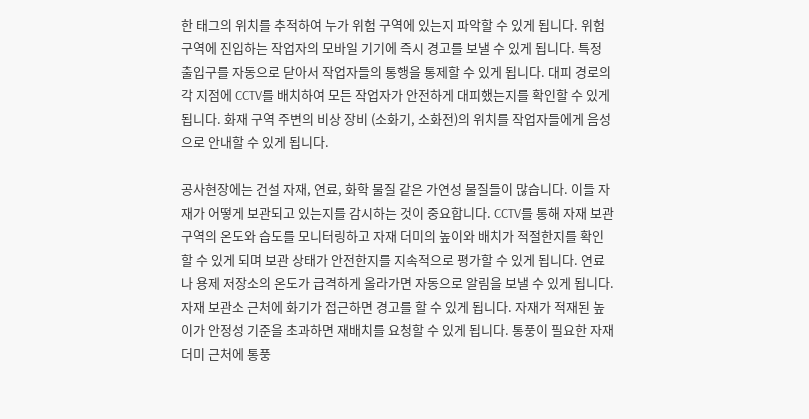한 태그의 위치를 추적하여 누가 위험 구역에 있는지 파악할 수 있게 됩니다. 위험 구역에 진입하는 작업자의 모바일 기기에 즉시 경고를 보낼 수 있게 됩니다. 특정 출입구를 자동으로 닫아서 작업자들의 통행을 통제할 수 있게 됩니다. 대피 경로의 각 지점에 CCTV를 배치하여 모든 작업자가 안전하게 대피했는지를 확인할 수 있게 됩니다. 화재 구역 주변의 비상 장비 (소화기, 소화전)의 위치를 작업자들에게 음성으로 안내할 수 있게 됩니다.

공사현장에는 건설 자재, 연료, 화학 물질 같은 가연성 물질들이 많습니다. 이들 자재가 어떻게 보관되고 있는지를 감시하는 것이 중요합니다. CCTV를 통해 자재 보관 구역의 온도와 습도를 모니터링하고 자재 더미의 높이와 배치가 적절한지를 확인할 수 있게 되며 보관 상태가 안전한지를 지속적으로 평가할 수 있게 됩니다. 연료나 용제 저장소의 온도가 급격하게 올라가면 자동으로 알림을 보낼 수 있게 됩니다. 자재 보관소 근처에 화기가 접근하면 경고를 할 수 있게 됩니다. 자재가 적재된 높이가 안정성 기준을 초과하면 재배치를 요청할 수 있게 됩니다. 통풍이 필요한 자재 더미 근처에 통풍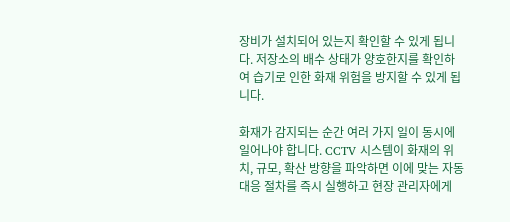장비가 설치되어 있는지 확인할 수 있게 됩니다. 저장소의 배수 상태가 양호한지를 확인하여 습기로 인한 화재 위험을 방지할 수 있게 됩니다.

화재가 감지되는 순간 여러 가지 일이 동시에 일어나야 합니다. CCTV 시스템이 화재의 위치, 규모, 확산 방향을 파악하면 이에 맞는 자동 대응 절차를 즉시 실행하고 현장 관리자에게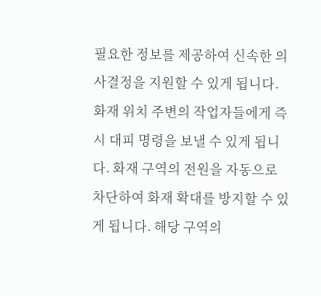필요한 정보를 제공하여 신속한 의사결정을 지원할 수 있게 됩니다. 화재 위치 주변의 작업자들에게 즉시 대피 명령을 보낼 수 있게 됩니다. 화재 구역의 전원을 자동으로 차단하여 화재 확대를 방지할 수 있게 됩니다. 해당 구역의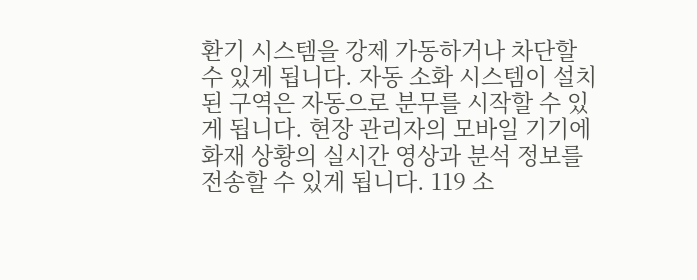환기 시스템을 강제 가동하거나 차단할 수 있게 됩니다. 자동 소화 시스템이 설치된 구역은 자동으로 분무를 시작할 수 있게 됩니다. 현장 관리자의 모바일 기기에 화재 상황의 실시간 영상과 분석 정보를 전송할 수 있게 됩니다. 119 소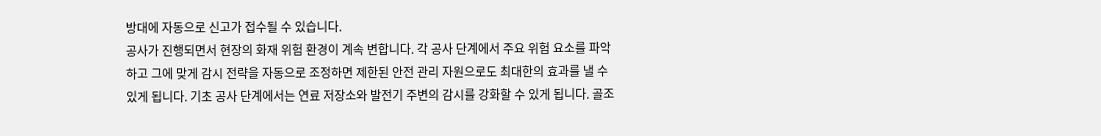방대에 자동으로 신고가 접수될 수 있습니다.
공사가 진행되면서 현장의 화재 위험 환경이 계속 변합니다. 각 공사 단계에서 주요 위험 요소를 파악하고 그에 맞게 감시 전략을 자동으로 조정하면 제한된 안전 관리 자원으로도 최대한의 효과를 낼 수 있게 됩니다. 기초 공사 단계에서는 연료 저장소와 발전기 주변의 감시를 강화할 수 있게 됩니다. 골조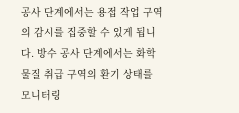공사 단계에서는 용접 작업 구역의 감시를 집중할 수 있게 됩니다. 방수 공사 단계에서는 화학 물질 취급 구역의 환기 상태를 모니터링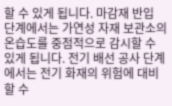할 수 있게 됩니다. 마감재 반입 단계에서는 가연성 자재 보관소의 온습도를 중점적으로 감시할 수 있게 됩니다. 전기 배선 공사 단계에서는 전기 화재의 위험에 대비할 수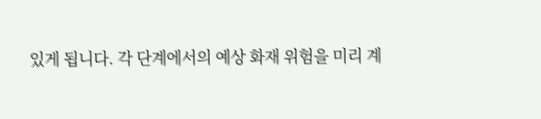있게 됩니다. 각 단계에서의 예상 화재 위험을 미리 계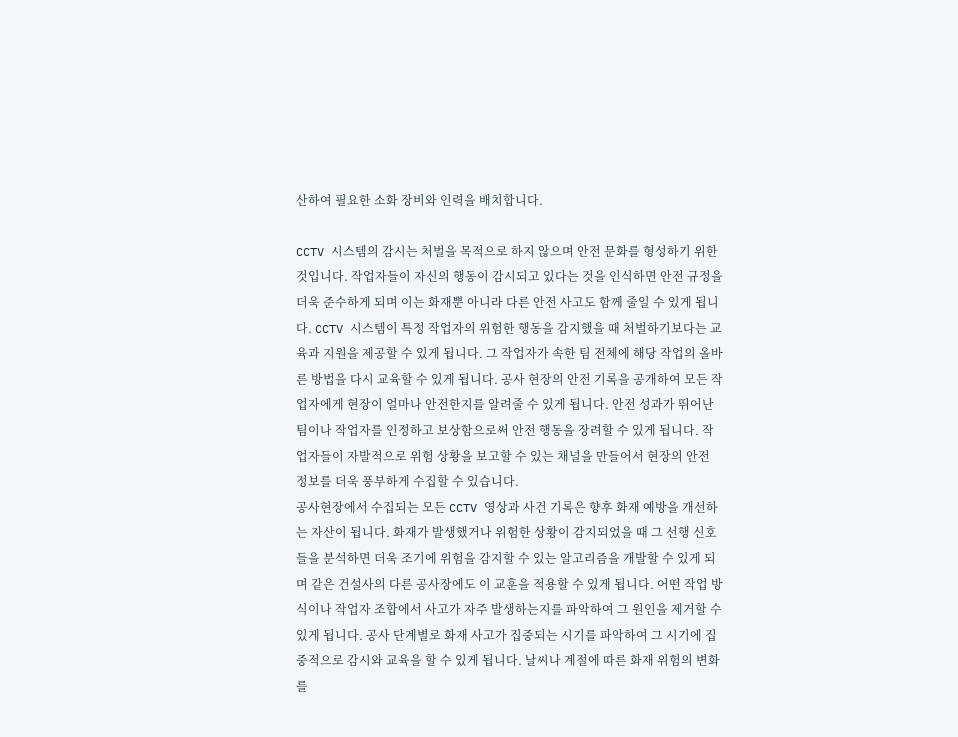산하여 필요한 소화 장비와 인력을 배치합니다.

CCTV 시스템의 감시는 처벌을 목적으로 하지 않으며 안전 문화를 형성하기 위한 것입니다. 작업자들이 자신의 행동이 감시되고 있다는 것을 인식하면 안전 규정을 더욱 준수하게 되며 이는 화재뿐 아니라 다른 안전 사고도 함께 줄일 수 있게 됩니다. CCTV 시스템이 특정 작업자의 위험한 행동을 감지했을 때 처벌하기보다는 교육과 지원을 제공할 수 있게 됩니다. 그 작업자가 속한 팀 전체에 해당 작업의 올바른 방법을 다시 교육할 수 있게 됩니다. 공사 현장의 안전 기록을 공개하여 모든 작업자에게 현장이 얼마나 안전한지를 알려줄 수 있게 됩니다. 안전 성과가 뛰어난 팀이나 작업자를 인정하고 보상함으로써 안전 행동을 장려할 수 있게 됩니다. 작업자들이 자발적으로 위험 상황을 보고할 수 있는 채널을 만들어서 현장의 안전 정보를 더욱 풍부하게 수집할 수 있습니다.
공사현장에서 수집되는 모든 CCTV 영상과 사건 기록은 향후 화재 예방을 개선하는 자산이 됩니다. 화재가 발생했거나 위험한 상황이 감지되었을 때 그 선행 신호들을 분석하면 더욱 조기에 위험을 감지할 수 있는 알고리즘을 개발할 수 있게 되며 같은 건설사의 다른 공사장에도 이 교훈을 적용할 수 있게 됩니다. 어떤 작업 방식이나 작업자 조합에서 사고가 자주 발생하는지를 파악하여 그 원인을 제거할 수 있게 됩니다. 공사 단계별로 화재 사고가 집중되는 시기를 파악하여 그 시기에 집중적으로 감시와 교육을 할 수 있게 됩니다. 날씨나 계절에 따른 화재 위험의 변화를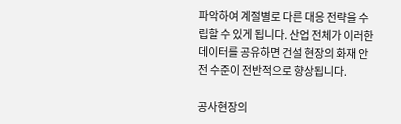파악하여 계절별로 다른 대응 전략을 수립할 수 있게 됩니다. 산업 전체가 이러한 데이터를 공유하면 건설 현장의 화재 안전 수준이 전반적으로 향상됩니다.

공사현장의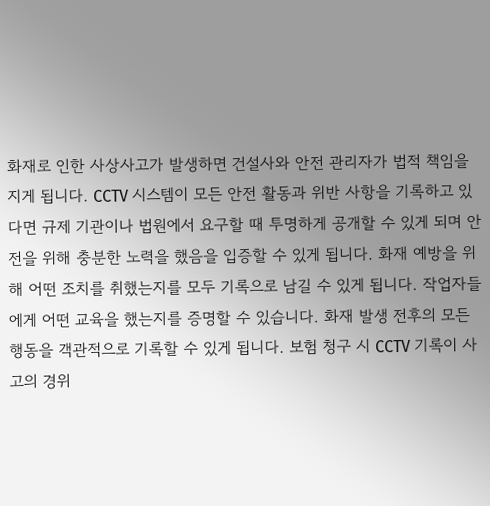화재로 인한 사상사고가 발생하면 건설사와 안전 관리자가 법적 책임을 지게 됩니다. CCTV 시스템이 모든 안전 활동과 위반 사항을 기록하고 있다면 규제 기관이나 법원에서 요구할 때 투명하게 공개할 수 있게 되며 안전을 위해 충분한 노력을 했음을 입증할 수 있게 됩니다. 화재 예방을 위해 어떤 조치를 취했는지를 모두 기록으로 남길 수 있게 됩니다. 작업자들에게 어떤 교육을 했는지를 증명할 수 있습니다. 화재 발생 전후의 모든 행동을 객관적으로 기록할 수 있게 됩니다. 보험 청구 시 CCTV 기록이 사고의 경위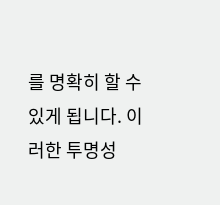를 명확히 할 수 있게 됩니다. 이러한 투명성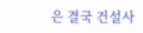은 결국 건설사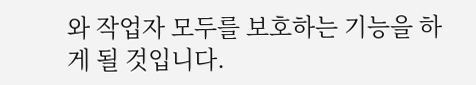와 작업자 모두를 보호하는 기능을 하게 될 것입니다.